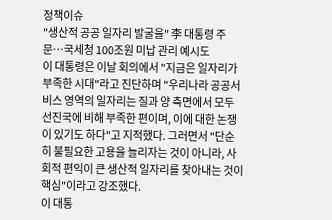정책이슈
"생산적 공공 일자리 발굴을" 李 대통령 주문…국세청 100조원 미납 관리 예시도
이 대통령은 이날 회의에서 "지금은 일자리가 부족한 시대"라고 진단하며 "우리나라 공공서비스 영역의 일자리는 질과 양 측면에서 모두 선진국에 비해 부족한 편이며, 이에 대한 논쟁이 있기도 하다"고 지적했다. 그러면서 "단순히 불필요한 고용을 늘리자는 것이 아니라, 사회적 편익이 큰 생산적 일자리를 찾아내는 것이 핵심"이라고 강조했다.
이 대통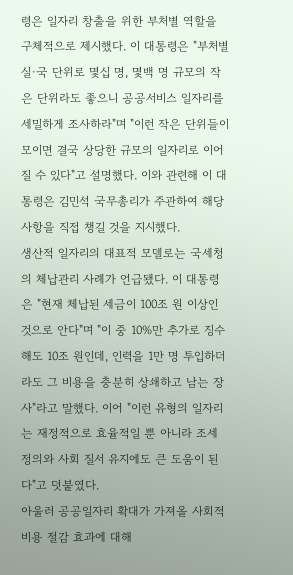령은 일자리 창출을 위한 부처별 역할을 구체적으로 제시했다. 이 대통령은 "부처별 실·국 단위로 몇십 명, 몇백 명 규모의 작은 단위라도 좋으니 공공서비스 일자리를 세밀하게 조사하라"며 "이런 작은 단위들이 모이면 결국 상당한 규모의 일자리로 이어질 수 있다"고 설명했다. 이와 관련해 이 대통령은 김민석 국무총리가 주관하여 해당 사항을 직접 챙길 것을 지시했다.
생산적 일자리의 대표적 모델로는 국세청의 체납관리 사례가 언급됐다. 이 대통령은 "현재 체납된 세금이 100조 원 이상인 것으로 안다"며 "이 중 10%만 추가로 징수해도 10조 원인데, 인력을 1만 명 투입하더라도 그 비용을 충분히 상쇄하고 남는 장사"라고 말했다. 이어 "이런 유형의 일자리는 재정적으로 효율적일 뿐 아니라 조세 정의와 사회 질서 유지에도 큰 도움이 된다"고 덧붙였다.
아울러 공공일자리 확대가 가져올 사회적 비용 절감 효과에 대해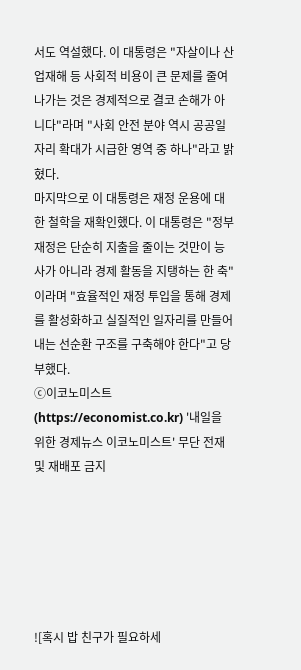서도 역설했다. 이 대통령은 "자살이나 산업재해 등 사회적 비용이 큰 문제를 줄여나가는 것은 경제적으로 결코 손해가 아니다"라며 "사회 안전 분야 역시 공공일자리 확대가 시급한 영역 중 하나"라고 밝혔다.
마지막으로 이 대통령은 재정 운용에 대한 철학을 재확인했다. 이 대통령은 "정부 재정은 단순히 지출을 줄이는 것만이 능사가 아니라 경제 활동을 지탱하는 한 축"이라며 "효율적인 재정 투입을 통해 경제를 활성화하고 실질적인 일자리를 만들어내는 선순환 구조를 구축해야 한다"고 당부했다.
ⓒ이코노미스트(https://economist.co.kr) '내일을 위한 경제뉴스 이코노미스트' 무단 전재 및 재배포 금지






![혹시 밥 친구가 필요하세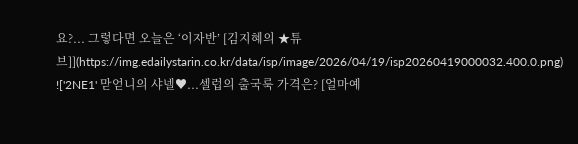요?... 그렇다면 오늘은 ‘이자반’ [김지혜의 ★튜브]](https://img.edailystarin.co.kr/data/isp/image/2026/04/19/isp20260419000032.400.0.png)
!['2NE1' 맏얻니의 샤넬♥...셀럽의 출국룩 가격은? [얼마예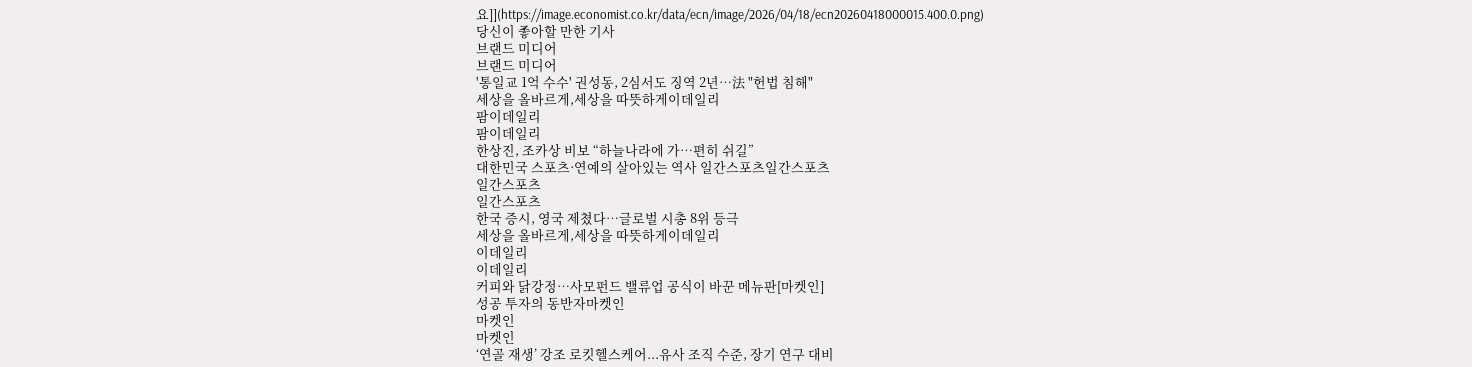요]](https://image.economist.co.kr/data/ecn/image/2026/04/18/ecn20260418000015.400.0.png)
당신이 좋아할 만한 기사
브랜드 미디어
브랜드 미디어
'통일교 1억 수수' 권성동, 2심서도 징역 2년…法 "헌법 침해"
세상을 올바르게,세상을 따뜻하게이데일리
팜이데일리
팜이데일리
한상진, 조카상 비보 “하늘나라에 가…편히 쉬길”
대한민국 스포츠·연예의 살아있는 역사 일간스포츠일간스포츠
일간스포츠
일간스포츠
한국 증시, 영국 제쳤다…글로벌 시총 8위 등극
세상을 올바르게,세상을 따뜻하게이데일리
이데일리
이데일리
커피와 닭강정…사모펀드 밸류업 공식이 바꾼 메뉴판[마켓인]
성공 투자의 동반자마켓인
마켓인
마켓인
‘연골 재생’ 강조 로킷헬스케어...유사 조직 수준, 장기 연구 대비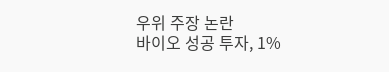우위 주장 논란
바이오 성공 투자, 1%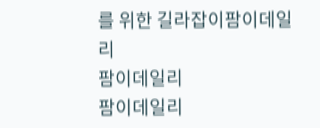를 위한 길라잡이팜이데일리
팜이데일리
팜이데일리